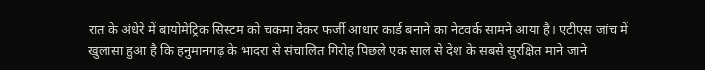रात के अंधेरे में बायोमेट्रिक सिस्टम को चकमा देकर फर्जी आधार कार्ड बनाने का नेटवर्क सामने आया है। एटीएस जांच में खुलासा हुआ है कि हनुमानगढ़ के भादरा से संचालित गिरोह पिछले एक साल से देश के सबसे सुरक्षित माने जाने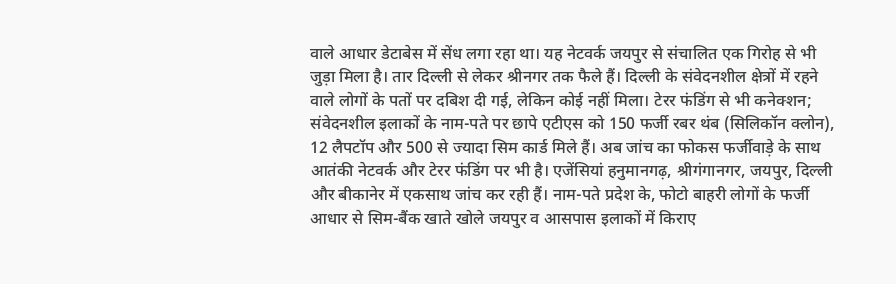वाले आधार डेटाबेस में सेंध लगा रहा था। यह नेटवर्क जयपुर से संचालित एक गिरोह से भी जुड़ा मिला है। तार दिल्ली से लेकर श्रीनगर तक फैले हैं। दिल्ली के संवेदनशील क्षेत्रों में रहने वाले लोगों के पतों पर दबिश दी गई, लेकिन कोई नहीं मिला। टेरर फंडिंग से भी कनेक्शन; संवेदनशील इलाकों के नाम-पते पर छापे एटीएस को 150 फर्जी रबर थंब (सिलिकॉन क्लोन), 12 लैपटॉप और 500 से ज्यादा सिम कार्ड मिले हैं। अब जांच का फोकस फर्जीवाड़े के साथ आतंकी नेटवर्क और टेरर फंडिंग पर भी है। एजेंसियां हनुमानगढ़, श्रीगंगानगर, जयपुर, दिल्ली और बीकानेर में एकसाथ जांच कर रही हैं। नाम-पते प्रदेश के, फोटो बाहरी लोगों के फर्जी आधार से सिम-बैंक खाते खोले जयपुर व आसपास इलाकों में किराए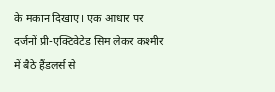के मकान दिखाए। एक आधार पर दर्जनों प्री-एक्टिवेटेड सिम लेकर कश्मीर में बैठे हैंडलर्स से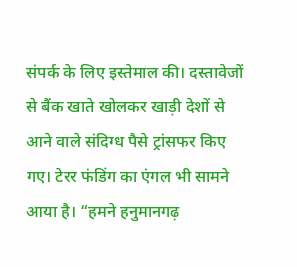संपर्क के लिए इस्तेमाल की। दस्तावेजों से बैंक खाते खोलकर खाड़ी देशों से आने वाले संदिग्ध पैसे ट्रांसफर किए गए। टेरर फंडिंग का एंगल भी सामने आया है। “हमने हनुमानगढ़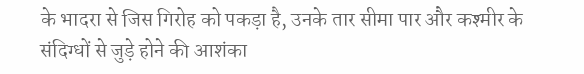के भादरा से जिस गिरोह को पकड़ा है, उनके तार सीमा पार और कश्मीर के संदिग्धों से जुड़े होने की आशंका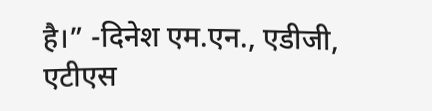है।” -दिनेश एम.एन., एडीजी, एटीएस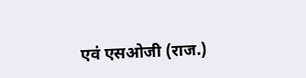एवं एसओजी (राज.)